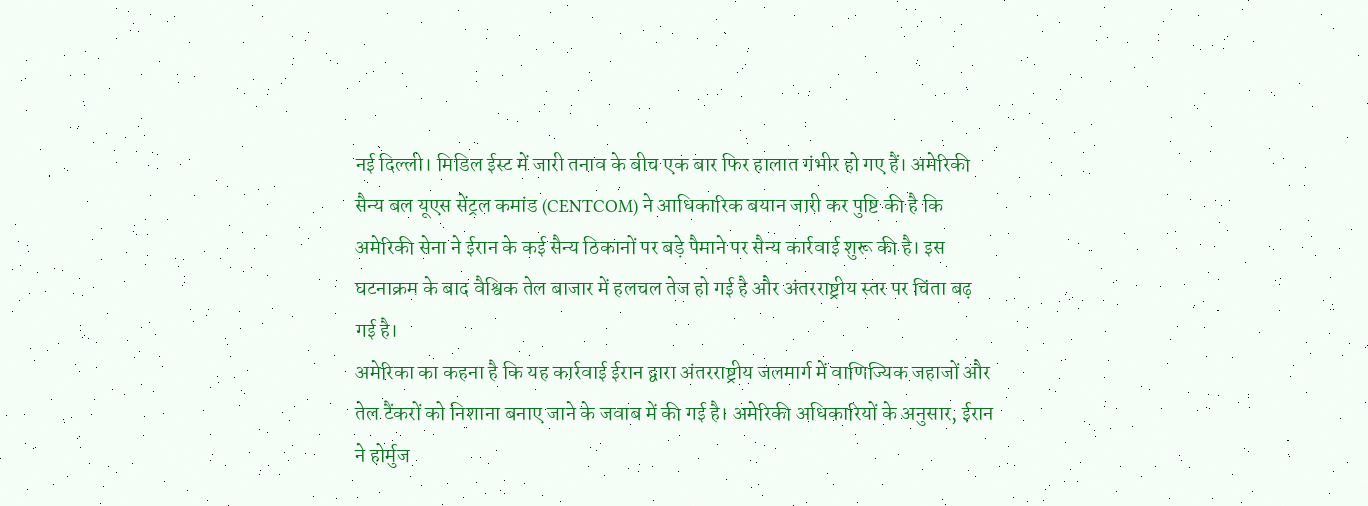नई दिल्ली। मिडिल ईस्ट में जारी तनाव के बीच एक बार फिर हालात गंभीर हो गए हैं। अमेरिकी सैन्य बल यूएस सेंट्रल कमांड (CENTCOM) ने आधिकारिक बयान जारी कर पुष्टि की है कि अमेरिकी सेना ने ईरान के कई सैन्य ठिकानों पर बड़े पैमाने पर सैन्य कार्रवाई शुरू की है। इस घटनाक्रम के बाद वैश्विक तेल बाजार में हलचल तेज हो गई है और अंतरराष्ट्रीय स्तर पर चिंता बढ़ गई है।
अमेरिका का कहना है कि यह कार्रवाई ईरान द्वारा अंतरराष्ट्रीय जलमार्ग में वाणिज्यिक जहाजों और तेल टैंकरों को निशाना बनाए जाने के जवाब में की गई है। अमेरिकी अधिकारियों के अनुसार, ईरान ने होर्मुज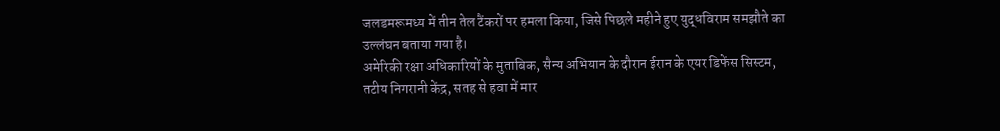जलडमरूमध्य में तीन तेल टैंकरों पर हमला किया, जिसे पिछले महीने हुए युद्धविराम समझौते का उल्लंघन बताया गया है।
अमेरिकी रक्षा अधिकारियों के मुताबिक, सैन्य अभियान के दौरान ईरान के एयर डिफेंस सिस्टम, तटीय निगरानी केंद्र, सतह से हवा में मार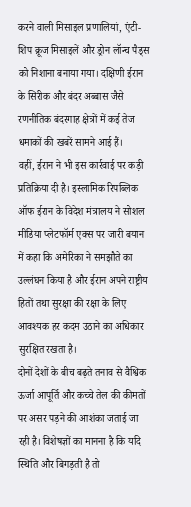करने वाली मिसाइल प्रणालियां, एंटी-शिप क्रूज मिसाइलें और ड्रोन लॉन्च पैड्स को निशाना बनाया गया। दक्षिणी ईरान के सिरीक और बंदर अब्बास जैसे रणनीतिक बंदरगाह क्षेत्रों में कई तेज धमाकों की खबरें सामने आई हैं।
वहीं, ईरान ने भी इस कार्रवाई पर कड़ी प्रतिक्रिया दी है। इस्लामिक रिपब्लिक ऑफ ईरान के विदेश मंत्रालय ने सोशल मीडिया प्लेटफॉर्म एक्स पर जारी बयान में कहा कि अमेरिका ने समझौते का उल्लंघन किया है और ईरान अपने राष्ट्रीय हितों तथा सुरक्षा की रक्षा के लिए आवश्यक हर कदम उठाने का अधिकार सुरक्षित रखता है।
दोनों देशों के बीच बढ़ते तनाव से वैश्विक ऊर्जा आपूर्ति और कच्चे तेल की कीमतों पर असर पड़ने की आशंका जताई जा रही है। विशेषज्ञों का मानना है कि यदि स्थिति और बिगड़ती है तो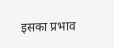इसका प्रभाव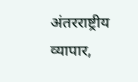अंतरराष्ट्रीय व्यापार,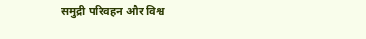समुद्री परिवहन और विश्व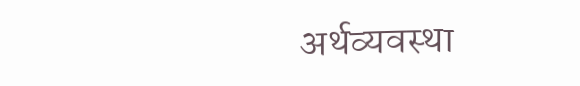अर्थव्यवस्था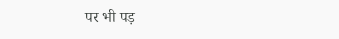पर भी पड़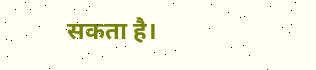सकता है।